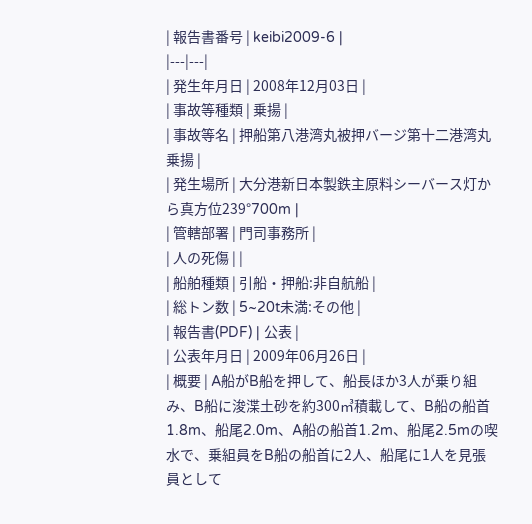| 報告書番号 | keibi2009-6 |
|---|---|
| 発生年月日 | 2008年12月03日 |
| 事故等種類 | 乗揚 |
| 事故等名 | 押船第八港湾丸被押バージ第十二港湾丸乗揚 |
| 発生場所 | 大分港新日本製鉄主原料シーバース灯から真方位239°700m |
| 管轄部署 | 門司事務所 |
| 人の死傷 | |
| 船舶種類 | 引船・押船:非自航船 |
| 総トン数 | 5~20t未満:その他 |
| 報告書(PDF) | 公表 |
| 公表年月日 | 2009年06月26日 |
| 概要 | A船がB船を押して、船長ほか3人が乗り組み、B船に浚渫土砂を約300㎥積載して、B船の船首1.8m、船尾2.0m、A船の船首1.2m、船尾2.5mの喫水で、乗組員をB船の船首に2人、船尾に1人を見張員として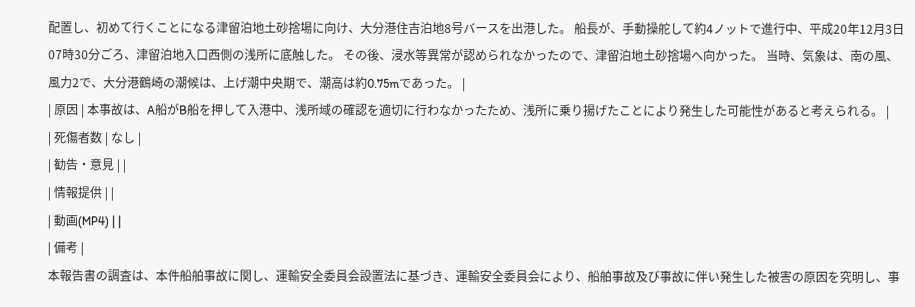配置し、初めて行くことになる津留泊地土砂捨場に向け、大分港住吉泊地8号バースを出港した。 船長が、手動操舵して約4ノットで進行中、平成20年12月3日07時30分ごろ、津留泊地入口西側の浅所に底触した。 その後、浸水等異常が認められなかったので、津留泊地土砂捨場へ向かった。 当時、気象は、南の風、風力2で、大分港鶴崎の潮候は、上げ潮中央期で、潮高は約0.75mであった。 |
| 原因 | 本事故は、A船がB船を押して入港中、浅所域の確認を適切に行わなかったため、浅所に乗り揚げたことにより発生した可能性があると考えられる。 |
| 死傷者数 | なし |
| 勧告・意見 | |
| 情報提供 | |
| 動画(MP4) | |
| 備考 |
本報告書の調査は、本件船舶事故に関し、運輸安全委員会設置法に基づき、運輸安全委員会により、船舶事故及び事故に伴い発生した被害の原因を究明し、事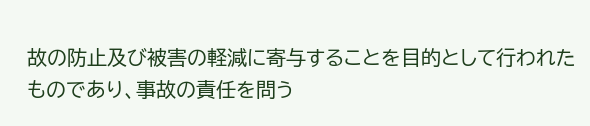故の防止及び被害の軽減に寄与することを目的として行われたものであり、事故の責任を問う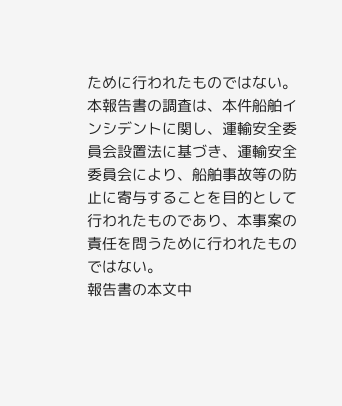ために行われたものではない。
本報告書の調査は、本件船舶インシデントに関し、運輸安全委員会設置法に基づき、運輸安全委員会により、船舶事故等の防止に寄与することを目的として行われたものであり、本事案の責任を問うために行われたものではない。
報告書の本文中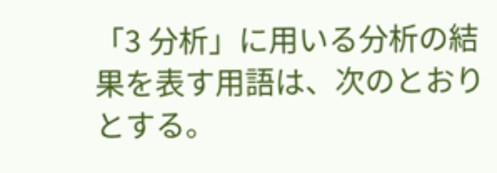「3 分析」に用いる分析の結果を表す用語は、次のとおりとする。